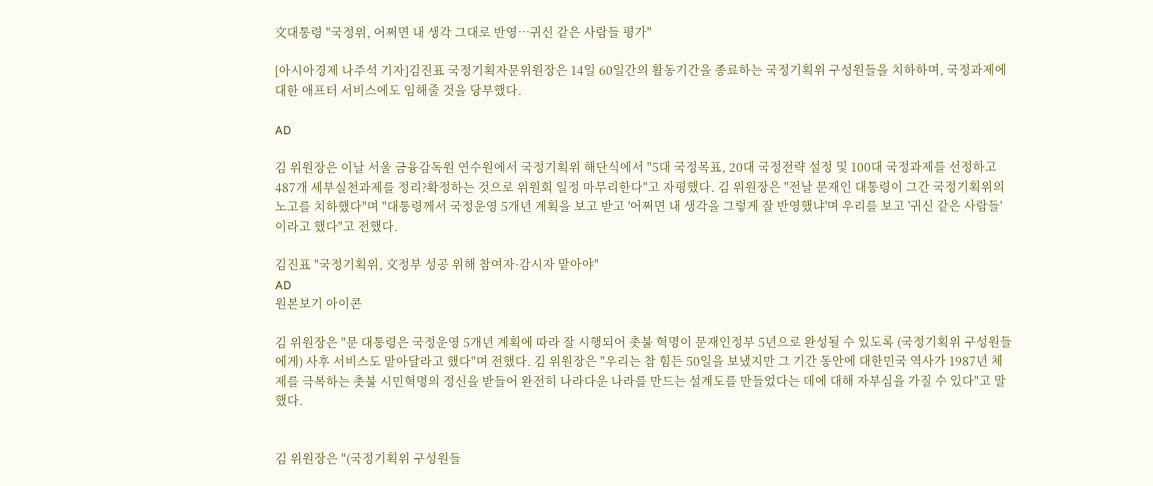文대통령 "국정위, 어쩌면 내 생각 그대로 반영…귀신 같은 사람들 평가"

[아시아경제 나주석 기자]김진표 국정기획자문위원장은 14일 60일간의 활동기간을 종료하는 국정기획위 구성원들을 치하하며, 국정과제에 대한 애프터 서비스에도 임해줄 것을 당부했다.

AD

김 위원장은 이날 서울 금융감독원 연수원에서 국정기획위 해단식에서 "5대 국정목표, 20대 국정전략 설정 및 100대 국정과제를 선정하고 487개 세부실천과제를 정리?확정하는 것으로 위원회 일정 마무리한다"고 자평했다. 김 위원장은 "전날 문재인 대통령이 그간 국정기획위의 노고를 치하했다"며 "대통령께서 국정운영 5개년 계획을 보고 받고 '어쩌면 내 생각을 그렇게 잘 반영했냐'며 우리를 보고 '귀신 같은 사람들'이라고 했다"고 전했다.

김진표 "국정기획위, 文정부 성공 위해 참여자·감시자 맡아야"
AD
원본보기 아이콘

김 위원장은 "문 대통령은 국정운영 5개년 계획에 따라 잘 시행되어 촛불 혁명이 문재인정부 5년으로 완성될 수 있도록 (국정기획위 구성원들에게) 사후 서비스도 맡아달라고 했다"며 전했다. 김 위원장은 "우리는 참 힘든 50일을 보냈지만 그 기간 동안에 대한민국 역사가 1987년 체제를 극복하는 촛불 시민혁명의 정신을 받들어 완전히 나라다운 나라를 만드는 설계도를 만들었다는 데에 대해 자부심을 가질 수 있다"고 말했다.


김 위원장은 "(국정기획위 구성원들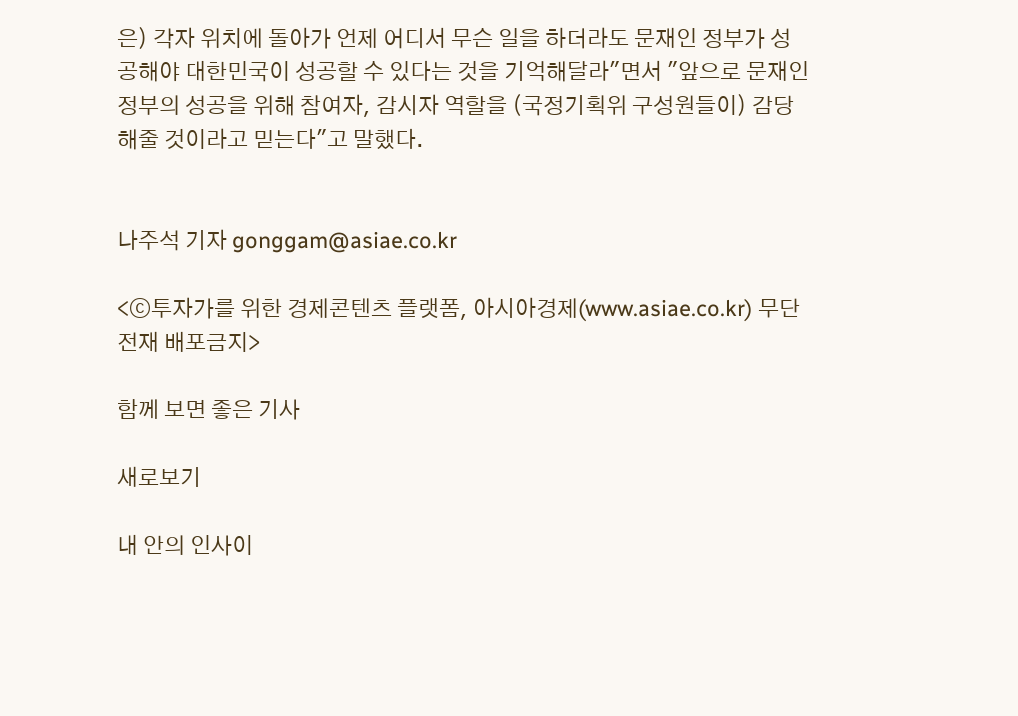은) 각자 위치에 돌아가 언제 어디서 무슨 일을 하더라도 문재인 정부가 성공해야 대한민국이 성공할 수 있다는 것을 기억해달라"면서 "앞으로 문재인 정부의 성공을 위해 참여자, 감시자 역할을 (국정기획위 구성원들이) 감당해줄 것이라고 믿는다"고 말했다.


나주석 기자 gonggam@asiae.co.kr

<ⓒ투자가를 위한 경제콘텐츠 플랫폼, 아시아경제(www.asiae.co.kr) 무단전재 배포금지>

함께 보면 좋은 기사

새로보기

내 안의 인사이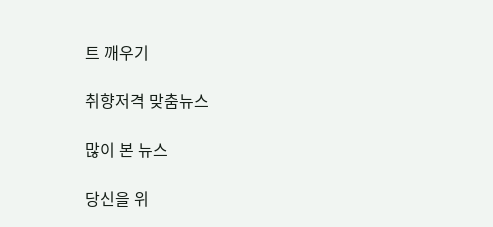트 깨우기

취향저격 맞춤뉴스

많이 본 뉴스

당신을 위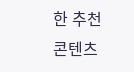한 추천 콘텐츠